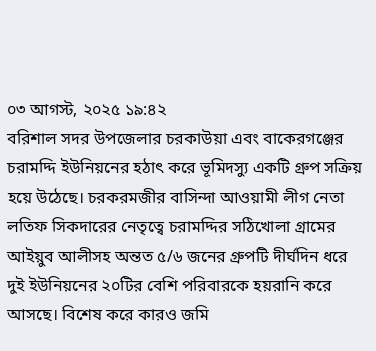০৩ আগস্ট, ২০২৫ ১৯:৪২
বরিশাল সদর উপজেলার চরকাউয়া এবং বাকেরগঞ্জের চরামদ্দি ইউনিয়নের হঠাৎ করে ভূমিদস্যু একটি গ্রুপ সক্রিয় হয়ে উঠেছে। চরকরমজীর বাসিন্দা আওয়ামী লীগ নেতা লতিফ সিকদারের নেতৃত্বে চরামদ্দির সঠিখোলা গ্রামের আইয়ুব আলীসহ অন্তত ৫/৬ জনের গ্রুপটি দীর্ঘদিন ধরে দুই ইউনিয়নের ২০টির বেশি পরিবারকে হয়রানি করে আসছে। বিশেষ করে কারও জমি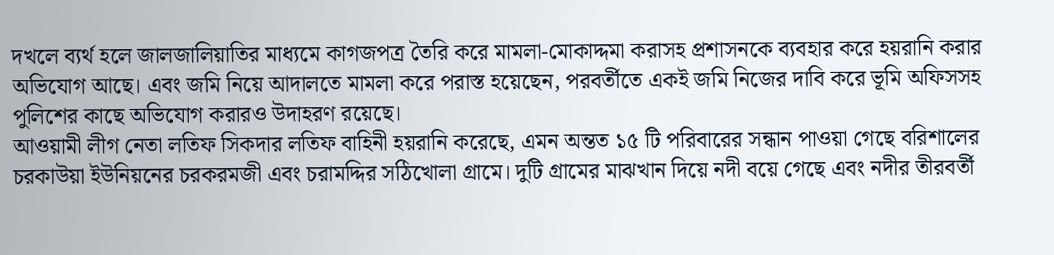দখলে ব্যর্থ হলে জালজালিয়াতির মাধ্যমে কাগজপত্র তৈরি করে মামলা-মোকাদ্দমা করাসহ প্রশাসনকে ব্যবহার করে হয়রানি করার অভিযোগ আছে। এবং জমি নিয়ে আদালতে মামলা করে পরাস্ত হয়েছেন, পরবর্তীতে একই জমি নিজের দাবি করে ভূমি অফিসসহ পুলিশের কাছে অভিযোগ করারও উদাহরণ রয়েছে।
আওয়ামী লীগ নেতা লতিফ সিকদার লতিফ বাহিনী হয়রানি করেছে, এমন অন্তত ১৫ টি পরিবারের সন্ধান পাওয়া গেছে বরিশালের চরকাউয়া ইউনিয়নের চরকরমজী এবং চরামদ্দির সঠিখোলা গ্রামে। দুটি গ্রামের মাঝখান দিয়ে নদী বয়ে গেছে এবং নদীর তীরবর্তী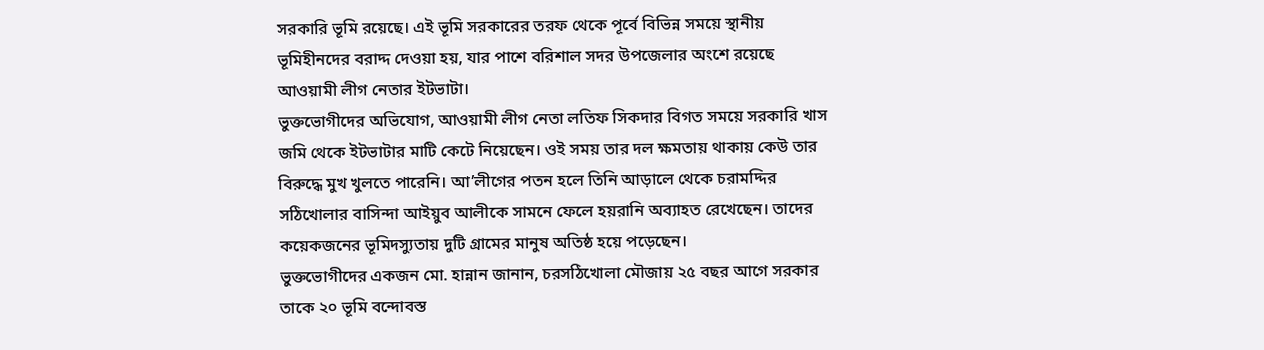সরকারি ভূমি রয়েছে। এই ভূমি সরকারের তরফ থেকে পূর্বে বিভিন্ন সময়ে স্থানীয় ভূমিহীনদের বরাদ্দ দেওয়া হয়, যার পাশে বরিশাল সদর উপজেলার অংশে রয়েছে আওয়ামী লীগ নেতার ইটভাটা।
ভুক্তভোগীদের অভিযোগ, আওয়ামী লীগ নেতা লতিফ সিকদার বিগত সময়ে সরকারি খাস জমি থেকে ইটভাটার মাটি কেটে নিয়েছেন। ওই সময় তার দল ক্ষমতায় থাকায় কেউ তার বিরুদ্ধে মুখ খুলতে পারেনি। আ’লীগের পতন হলে তিনি আড়ালে থেকে চরামদ্দির সঠিখোলার বাসিন্দা আইয়ুব আলীকে সামনে ফেলে হয়রানি অব্যাহত রেখেছেন। তাদের কয়েকজনের ভূমিদস্যুতায় দুটি গ্রামের মানুষ অতিষ্ঠ হয়ে পড়েছেন।
ভুক্তভোগীদের একজন মো. হান্নান জানান, চরসঠিখোলা মৌজায় ২৫ বছর আগে সরকার তাকে ২০ ভূমি বন্দোবস্ত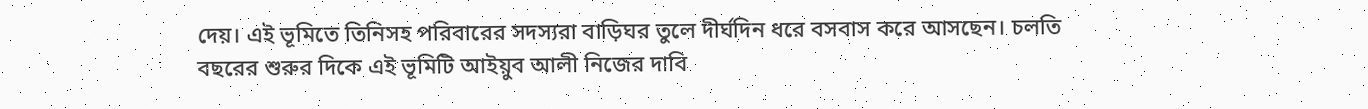দেয়। এই ভূমিতে তিনিসহ পরিবারের সদস্যরা বাড়িঘর তুলে দীর্ঘদিন ধরে বসবাস করে আসছেন। চলতি বছরের শুরুর দিকে এই ভূমিটি আইয়ুব আলী নিজের দাবি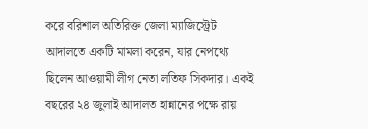করে বরিশাল অতিরিক্ত জেলা ম্যাজিস্ট্রেট আদালতে একটি মামলা করেন, যার নেপথ্যে ছিলেন আওয়ামী লীগ নেতা লতিফ সিকদার। একই বছরের ২৪ জুলাই আদালত হান্নানের পক্ষে রায়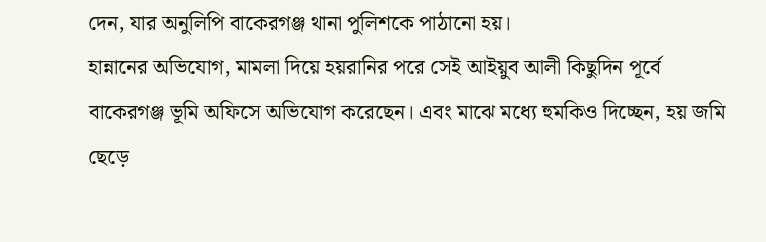দেন, যার অনুলিপি বাকেরগঞ্জ থানা পুলিশকে পাঠানো হয়।
হান্নানের অভিযোগ, মামলা দিয়ে হয়রানির পরে সেই আইয়ুব আলী কিছুদিন পূর্বে বাকেরগঞ্জ ভূমি অফিসে অভিযোগ করেছেন। এবং মাঝে মধ্যে হুমকিও দিচ্ছেন, হয় জমি ছেড়ে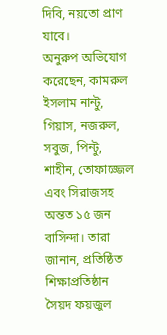দিবি, নয়তো প্রাণ যাবে।
অনুরুপ অভিযোগ করেছেন, কামরুল ইসলাম নান্টু, গিয়াস, নজরুল, সবুজ, পিন্টু, শাহীন, তোফাজ্জেল এবং সিরাজসহ অন্তত ১৫ জন বাসিন্দা। তারা জানান, প্রতিষ্ঠিত শিক্ষাপ্রতিষ্ঠান সৈয়দ ফয়জুল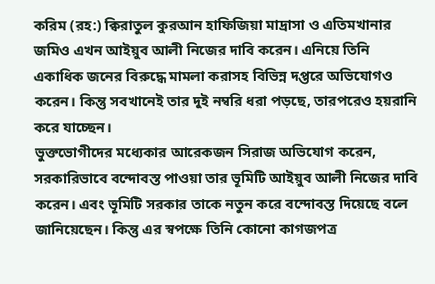করিম (রহ:) ক্বিরাতুল কুরআন হাফিজিয়া মাদ্রাসা ও এতিমখানার জমিও এখন আইয়ুব আলী নিজের দাবি করেন। এনিয়ে তিনি একাধিক জনের বিরুদ্ধে মামলা করাসহ বিভিন্ন দপ্তরে অভিযোগও করেন। কিন্তু সবখানেই তার দুই নম্বরি ধরা পড়ছে, তারপরেও হয়রানি করে যাচ্ছেন।
ভুক্তভোগীদের মধ্যেকার আরেকজন সিরাজ অভিযোগ করেন, সরকারিভাবে বন্দোবস্ত পাওয়া তার ভূমিটি আইয়ুব আলী নিজের দাবি করেন। এবং ভূমিটি সরকার তাকে নতুন করে বন্দোবস্ত দিয়েছে বলে জানিয়েছেন। কিন্তু এর স্বপক্ষে তিনি কোনো কাগজপত্র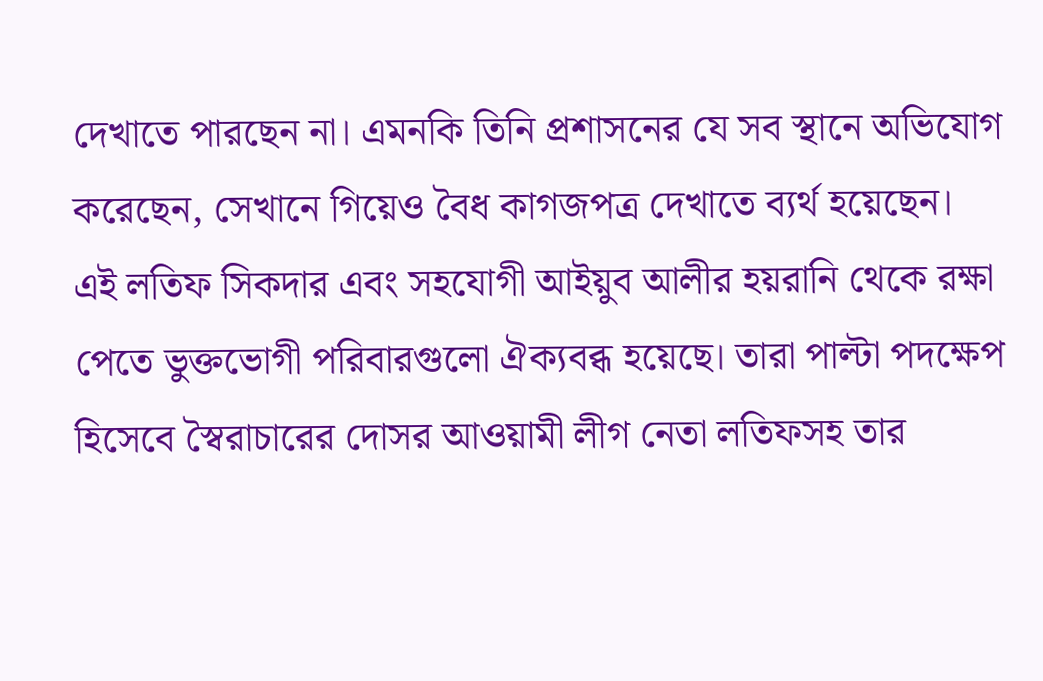দেখাতে পারছেন না। এমনকি তিনি প্রশাসনের যে সব স্থানে অভিযোগ করেছেন, সেখানে গিয়েও বৈধ কাগজপত্র দেখাতে ব্যর্থ হয়েছেন।
এই লতিফ সিকদার এবং সহযোগী আইয়ুব আলীর হয়রানি থেকে রক্ষা পেতে ভুক্তভোগী পরিবারগুলো ঐক্যবব্ধ হয়েছে। তারা পাল্টা পদক্ষেপ হিসেবে স্বৈরাচারের দোসর আওয়ামী লীগ নেতা লতিফসহ তার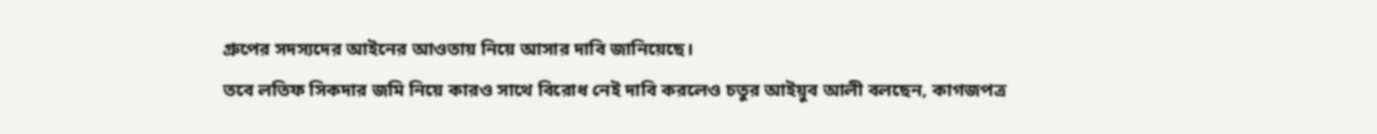গ্রুপের সদস্যদের আইনের আওতায় নিয়ে আসার দাবি জানিয়েছে।
তবে লতিফ সিকদার জমি নিয়ে কারও সাথে বিরোধ নেই দাবি করলেও চতুর আইয়ুব আলী বলছেন, কাগজপত্র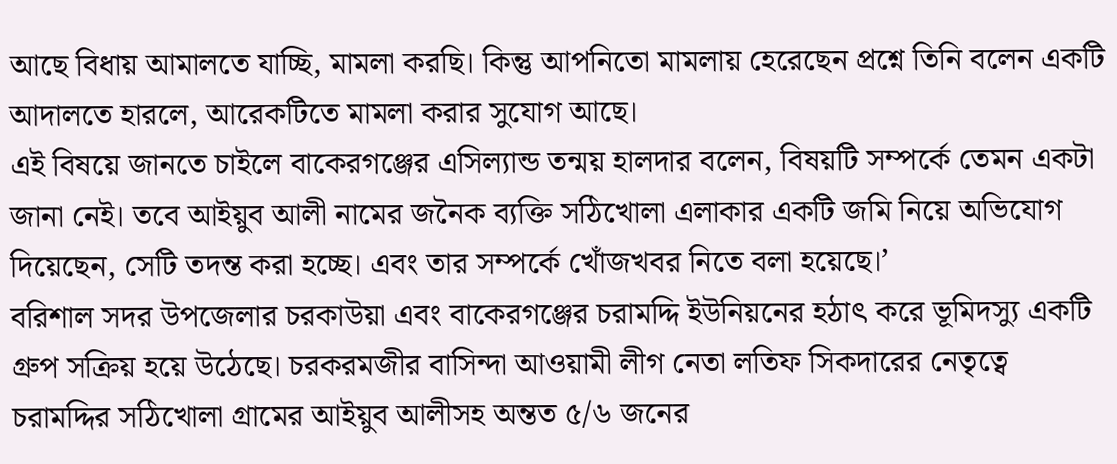আছে বিধায় আমালতে যাচ্ছি, মামলা করছি। কিন্তু আপনিতো মামলায় হেরেছেন প্রশ্নে তিনি বলেন একটি আদালতে হারলে, আরেকটিতে মামলা করার সুযোগ আছে।
এই বিষয়ে জানতে চাইলে বাকেরগঞ্জের এসিল্যান্ড তন্ময় হালদার বলেন, বিষয়টি সম্পর্কে তেমন একটা জানা নেই। তবে আইয়ুব আলী নামের জনৈক ব্যক্তি সঠিখোলা এলাকার একটি জমি নিয়ে অভিযোগ দিয়েছেন, সেটি তদন্ত করা হচ্ছে। এবং তার সম্পর্কে খোঁজখবর নিতে বলা হয়েছে।’
বরিশাল সদর উপজেলার চরকাউয়া এবং বাকেরগঞ্জের চরামদ্দি ইউনিয়নের হঠাৎ করে ভূমিদস্যু একটি গ্রুপ সক্রিয় হয়ে উঠেছে। চরকরমজীর বাসিন্দা আওয়ামী লীগ নেতা লতিফ সিকদারের নেতৃত্বে চরামদ্দির সঠিখোলা গ্রামের আইয়ুব আলীসহ অন্তত ৫/৬ জনের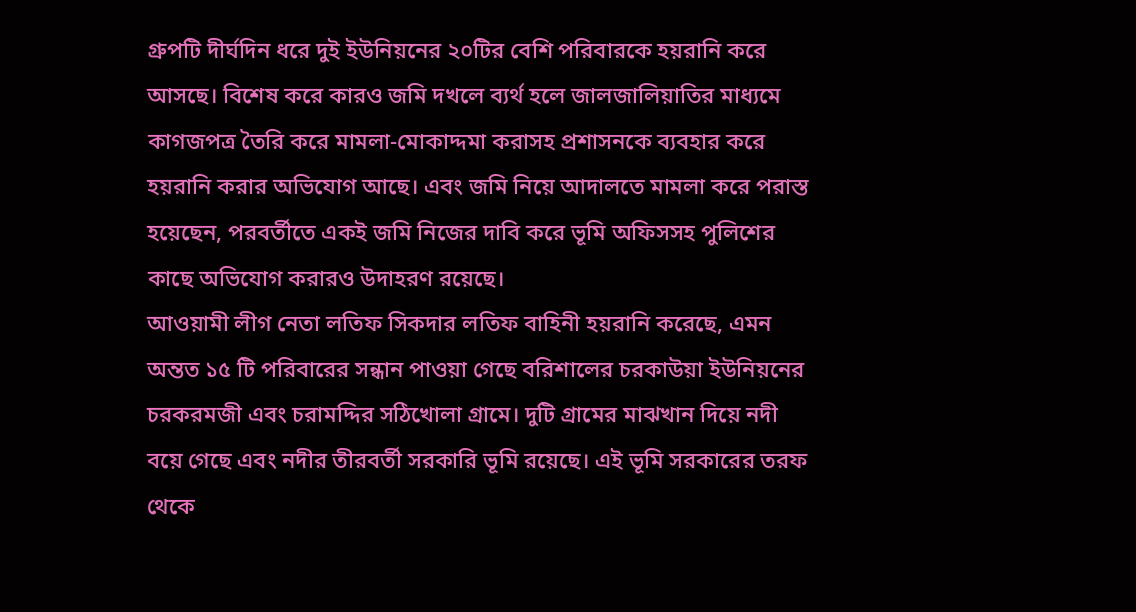গ্রুপটি দীর্ঘদিন ধরে দুই ইউনিয়নের ২০টির বেশি পরিবারকে হয়রানি করে আসছে। বিশেষ করে কারও জমি দখলে ব্যর্থ হলে জালজালিয়াতির মাধ্যমে কাগজপত্র তৈরি করে মামলা-মোকাদ্দমা করাসহ প্রশাসনকে ব্যবহার করে হয়রানি করার অভিযোগ আছে। এবং জমি নিয়ে আদালতে মামলা করে পরাস্ত হয়েছেন, পরবর্তীতে একই জমি নিজের দাবি করে ভূমি অফিসসহ পুলিশের কাছে অভিযোগ করারও উদাহরণ রয়েছে।
আওয়ামী লীগ নেতা লতিফ সিকদার লতিফ বাহিনী হয়রানি করেছে, এমন অন্তত ১৫ টি পরিবারের সন্ধান পাওয়া গেছে বরিশালের চরকাউয়া ইউনিয়নের চরকরমজী এবং চরামদ্দির সঠিখোলা গ্রামে। দুটি গ্রামের মাঝখান দিয়ে নদী বয়ে গেছে এবং নদীর তীরবর্তী সরকারি ভূমি রয়েছে। এই ভূমি সরকারের তরফ থেকে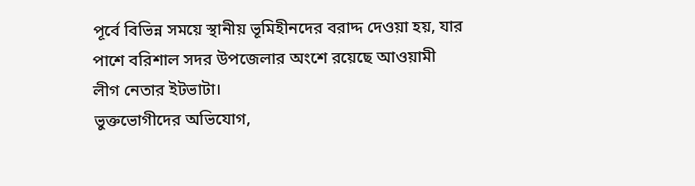পূর্বে বিভিন্ন সময়ে স্থানীয় ভূমিহীনদের বরাদ্দ দেওয়া হয়, যার পাশে বরিশাল সদর উপজেলার অংশে রয়েছে আওয়ামী লীগ নেতার ইটভাটা।
ভুক্তভোগীদের অভিযোগ,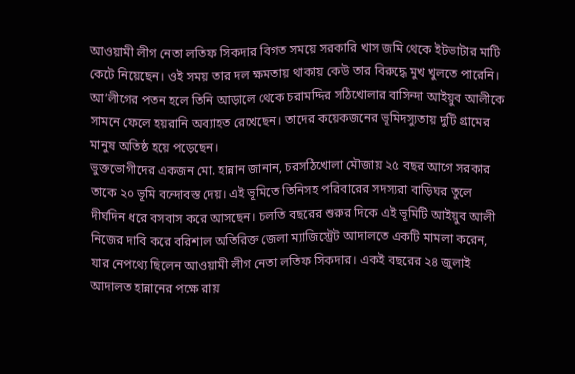আওয়ামী লীগ নেতা লতিফ সিকদার বিগত সময়ে সরকারি খাস জমি থেকে ইটভাটার মাটি কেটে নিয়েছেন। ওই সময় তার দল ক্ষমতায় থাকায় কেউ তার বিরুদ্ধে মুখ খুলতে পারেনি। আ’লীগের পতন হলে তিনি আড়ালে থেকে চরামদ্দির সঠিখোলার বাসিন্দা আইয়ুব আলীকে সামনে ফেলে হয়রানি অব্যাহত রেখেছেন। তাদের কয়েকজনের ভূমিদস্যুতায় দুটি গ্রামের মানুষ অতিষ্ঠ হয়ে পড়েছেন।
ভুক্তভোগীদের একজন মো. হান্নান জানান, চরসঠিখোলা মৌজায় ২৫ বছর আগে সরকার তাকে ২০ ভূমি বন্দোবস্ত দেয়। এই ভূমিতে তিনিসহ পরিবারের সদস্যরা বাড়িঘর তুলে দীর্ঘদিন ধরে বসবাস করে আসছেন। চলতি বছরের শুরুর দিকে এই ভূমিটি আইয়ুব আলী নিজের দাবি করে বরিশাল অতিরিক্ত জেলা ম্যাজিস্ট্রেট আদালতে একটি মামলা করেন, যার নেপথ্যে ছিলেন আওয়ামী লীগ নেতা লতিফ সিকদার। একই বছরের ২৪ জুলাই আদালত হান্নানের পক্ষে রায়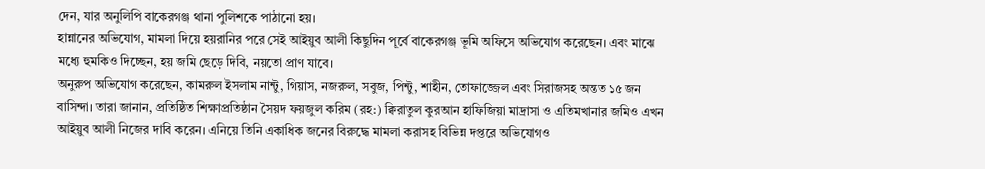দেন, যার অনুলিপি বাকেরগঞ্জ থানা পুলিশকে পাঠানো হয়।
হান্নানের অভিযোগ, মামলা দিয়ে হয়রানির পরে সেই আইয়ুব আলী কিছুদিন পূর্বে বাকেরগঞ্জ ভূমি অফিসে অভিযোগ করেছেন। এবং মাঝে মধ্যে হুমকিও দিচ্ছেন, হয় জমি ছেড়ে দিবি, নয়তো প্রাণ যাবে।
অনুরুপ অভিযোগ করেছেন, কামরুল ইসলাম নান্টু, গিয়াস, নজরুল, সবুজ, পিন্টু, শাহীন, তোফাজ্জেল এবং সিরাজসহ অন্তত ১৫ জন বাসিন্দা। তারা জানান, প্রতিষ্ঠিত শিক্ষাপ্রতিষ্ঠান সৈয়দ ফয়জুল করিম (রহ:) ক্বিরাতুল কুরআন হাফিজিয়া মাদ্রাসা ও এতিমখানার জমিও এখন আইয়ুব আলী নিজের দাবি করেন। এনিয়ে তিনি একাধিক জনের বিরুদ্ধে মামলা করাসহ বিভিন্ন দপ্তরে অভিযোগও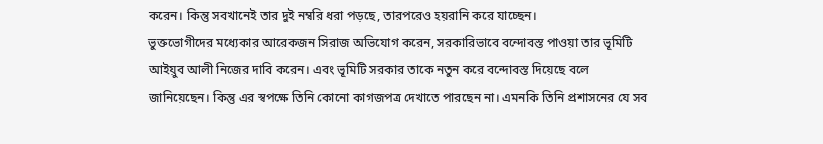করেন। কিন্তু সবখানেই তার দুই নম্বরি ধরা পড়ছে, তারপরেও হয়রানি করে যাচ্ছেন।
ভুক্তভোগীদের মধ্যেকার আরেকজন সিরাজ অভিযোগ করেন, সরকারিভাবে বন্দোবস্ত পাওয়া তার ভূমিটি আইয়ুব আলী নিজের দাবি করেন। এবং ভূমিটি সরকার তাকে নতুন করে বন্দোবস্ত দিয়েছে বলে জানিয়েছেন। কিন্তু এর স্বপক্ষে তিনি কোনো কাগজপত্র দেখাতে পারছেন না। এমনকি তিনি প্রশাসনের যে সব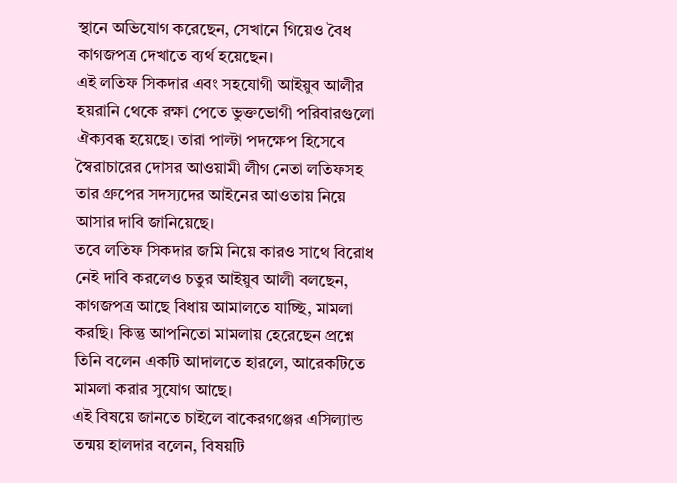স্থানে অভিযোগ করেছেন, সেখানে গিয়েও বৈধ কাগজপত্র দেখাতে ব্যর্থ হয়েছেন।
এই লতিফ সিকদার এবং সহযোগী আইয়ুব আলীর হয়রানি থেকে রক্ষা পেতে ভুক্তভোগী পরিবারগুলো ঐক্যবব্ধ হয়েছে। তারা পাল্টা পদক্ষেপ হিসেবে স্বৈরাচারের দোসর আওয়ামী লীগ নেতা লতিফসহ তার গ্রুপের সদস্যদের আইনের আওতায় নিয়ে আসার দাবি জানিয়েছে।
তবে লতিফ সিকদার জমি নিয়ে কারও সাথে বিরোধ নেই দাবি করলেও চতুর আইয়ুব আলী বলছেন, কাগজপত্র আছে বিধায় আমালতে যাচ্ছি, মামলা করছি। কিন্তু আপনিতো মামলায় হেরেছেন প্রশ্নে তিনি বলেন একটি আদালতে হারলে, আরেকটিতে মামলা করার সুযোগ আছে।
এই বিষয়ে জানতে চাইলে বাকেরগঞ্জের এসিল্যান্ড তন্ময় হালদার বলেন, বিষয়টি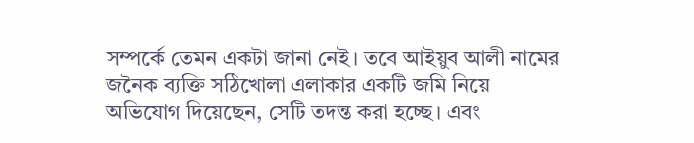সম্পর্কে তেমন একটা জানা নেই। তবে আইয়ুব আলী নামের জনৈক ব্যক্তি সঠিখোলা এলাকার একটি জমি নিয়ে অভিযোগ দিয়েছেন, সেটি তদন্ত করা হচ্ছে। এবং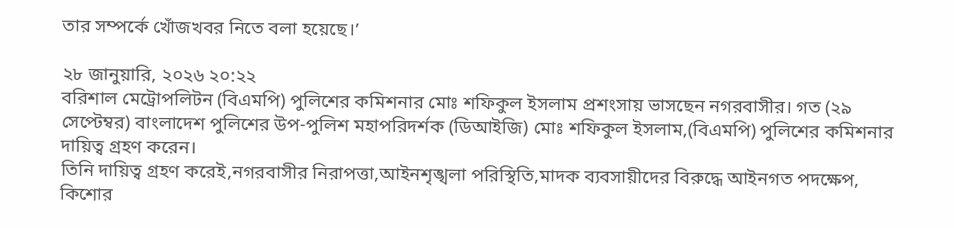তার সম্পর্কে খোঁজখবর নিতে বলা হয়েছে।’

২৮ জানুয়ারি, ২০২৬ ২০:২২
বরিশাল মেট্রোপলিটন (বিএমপি) পুলিশের কমিশনার মোঃ শফিকুল ইসলাম প্রশংসায় ভাসছেন নগরবাসীর। গত (২৯ সেপ্টেম্বর) বাংলাদেশ পুলিশের উপ-পুলিশ মহাপরিদর্শক (ডিআইজি) মোঃ শফিকুল ইসলাম,(বিএমপি) পুলিশের কমিশনার দায়িত্ব গ্রহণ করেন।
তিনি দায়িত্ব গ্রহণ করেই,নগরবাসীর নিরাপত্তা,আইনশৃঙ্খলা পরিস্থিতি,মাদক ব্যবসায়ীদের বিরুদ্ধে আইনগত পদক্ষেপ, কিশোর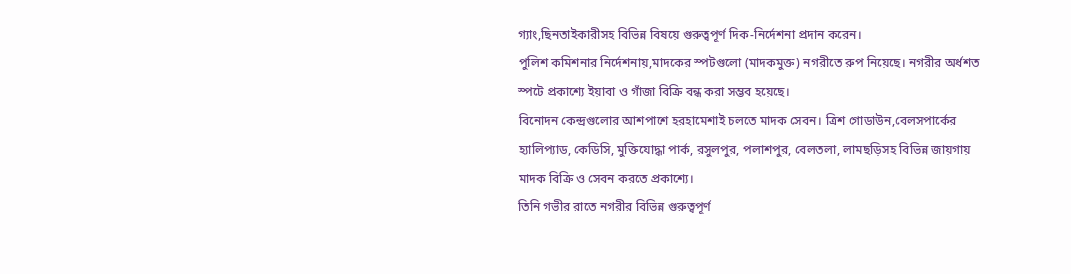গ্যাং,ছিনতাইকারীসহ বিভিন্ন বিষয়ে গুরুত্বপূর্ণ দিক-নির্দেশনা প্রদান করেন।
পুলিশ কমিশনার নির্দেশনায়,মাদকের স্পটগুলো (মাদকমুক্ত) নগরীতে রুপ নিয়েছে। নগরীর অর্ধশত স্পটে প্রকাশ্যে ইয়াবা ও গাঁজা বিক্রি বন্ধ করা সম্ভব হয়েছে।
বিনোদন কেন্দ্রগুলোর আশপাশে হরহামেশাই চলতে মাদক সেবন। ত্রিশ গোডাউন,বেলসপার্কের হ্যালিপ্যাড, কেডিসি, মুক্তিযোদ্ধা পার্ক, রসুলপুর, পলাশপুর, বেলতলা, লামছড়িসহ বিভিন্ন জায়গায় মাদক বিক্রি ও সেবন করতে প্রকাশ্যে।
তিনি গভীর রাতে নগরীর বিভিন্ন গুরুত্বপূর্ণ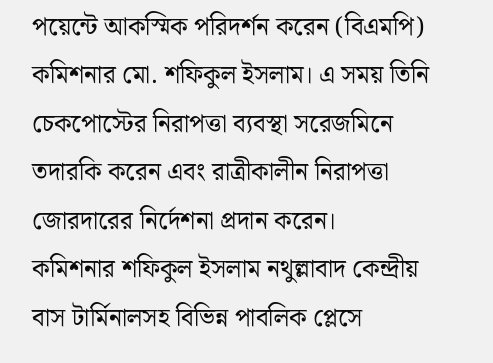পয়েন্টে আকস্মিক পরিদর্শন করেন (বিএমপি) কমিশনার মো. শফিকুল ইসলাম। এ সময় তিনি চেকপোস্টের নিরাপত্তা ব্যবস্থা সরেজমিনে তদারকি করেন এবং রাত্রীকালীন নিরাপত্তা জোরদারের নির্দেশনা প্রদান করেন।
কমিশনার শফিকুল ইসলাম নথুল্লাবাদ কেন্দ্রীয় বাস টার্মিনালসহ বিভিন্ন পাবলিক প্লেসে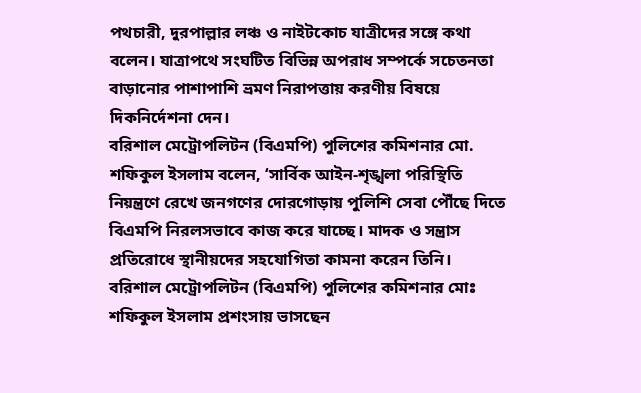পথচারী, দুরপাল্লার লঞ্চ ও নাইটকোচ যাত্রীদের সঙ্গে কথা বলেন। যাত্রাপথে সংঘটিত বিভিন্ন অপরাধ সম্পর্কে সচেতনতা বাড়ানোর পাশাপাশি ভ্রমণ নিরাপত্তায় করণীয় বিষয়ে দিকনির্দেশনা দেন।
বরিশাল মেট্রোপলিটন (বিএমপি) পুলিশের কমিশনার মো. শফিকুল ইসলাম বলেন, ‘সার্বিক আইন-শৃঙ্খলা পরিস্থিতি নিয়ন্ত্রণে রেখে জনগণের দোরগোড়ায় পুলিশি সেবা পৌঁছে দিতে বিএমপি নিরলসভাবে কাজ করে যাচ্ছে। মাদক ও সন্ত্রাস প্রতিরোধে স্থানীয়দের সহযোগিতা কামনা করেন তিনি।
বরিশাল মেট্রোপলিটন (বিএমপি) পুলিশের কমিশনার মোঃ শফিকুল ইসলাম প্রশংসায় ভাসছেন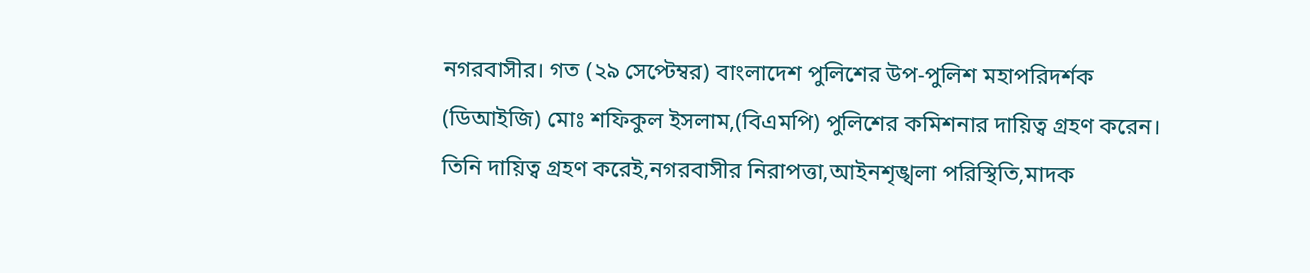নগরবাসীর। গত (২৯ সেপ্টেম্বর) বাংলাদেশ পুলিশের উপ-পুলিশ মহাপরিদর্শক (ডিআইজি) মোঃ শফিকুল ইসলাম,(বিএমপি) পুলিশের কমিশনার দায়িত্ব গ্রহণ করেন।
তিনি দায়িত্ব গ্রহণ করেই,নগরবাসীর নিরাপত্তা,আইনশৃঙ্খলা পরিস্থিতি,মাদক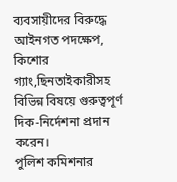ব্যবসায়ীদের বিরুদ্ধে আইনগত পদক্ষেপ, কিশোর গ্যাং,ছিনতাইকারীসহ বিভিন্ন বিষয়ে গুরুত্বপূর্ণ দিক-নির্দেশনা প্রদান করেন।
পুলিশ কমিশনার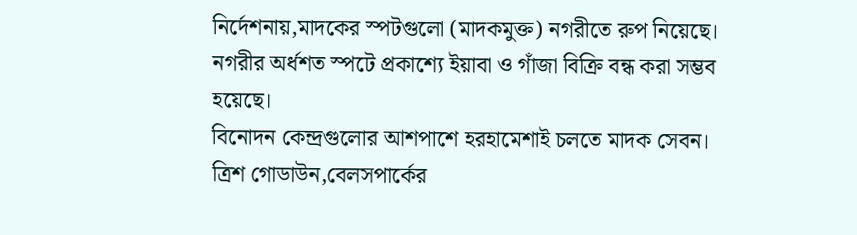নির্দেশনায়,মাদকের স্পটগুলো (মাদকমুক্ত) নগরীতে রুপ নিয়েছে। নগরীর অর্ধশত স্পটে প্রকাশ্যে ইয়াবা ও গাঁজা বিক্রি বন্ধ করা সম্ভব হয়েছে।
বিনোদন কেন্দ্রগুলোর আশপাশে হরহামেশাই চলতে মাদক সেবন। ত্রিশ গোডাউন,বেলসপার্কের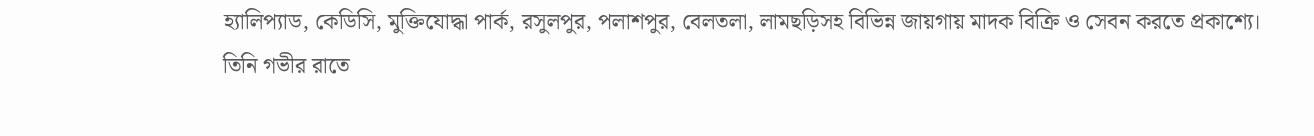হ্যালিপ্যাড, কেডিসি, মুক্তিযোদ্ধা পার্ক, রসুলপুর, পলাশপুর, বেলতলা, লামছড়িসহ বিভিন্ন জায়গায় মাদক বিক্রি ও সেবন করতে প্রকাশ্যে।
তিনি গভীর রাতে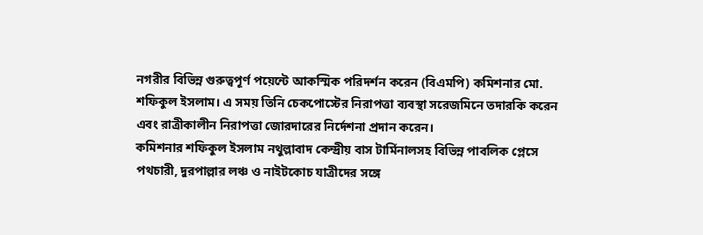নগরীর বিভিন্ন গুরুত্বপূর্ণ পয়েন্টে আকস্মিক পরিদর্শন করেন (বিএমপি) কমিশনার মো. শফিকুল ইসলাম। এ সময় তিনি চেকপোস্টের নিরাপত্তা ব্যবস্থা সরেজমিনে তদারকি করেন এবং রাত্রীকালীন নিরাপত্তা জোরদারের নির্দেশনা প্রদান করেন।
কমিশনার শফিকুল ইসলাম নথুল্লাবাদ কেন্দ্রীয় বাস টার্মিনালসহ বিভিন্ন পাবলিক প্লেসে পথচারী, দুরপাল্লার লঞ্চ ও নাইটকোচ যাত্রীদের সঙ্গে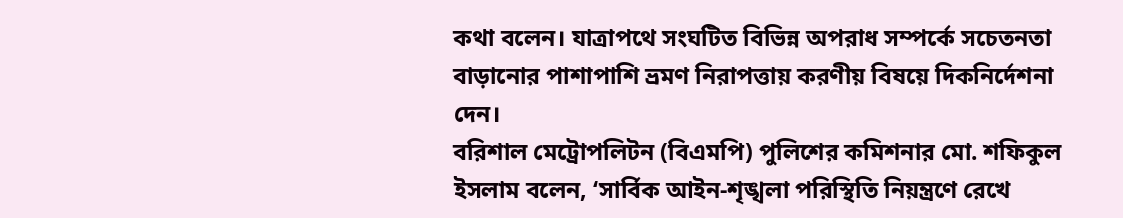কথা বলেন। যাত্রাপথে সংঘটিত বিভিন্ন অপরাধ সম্পর্কে সচেতনতা বাড়ানোর পাশাপাশি ভ্রমণ নিরাপত্তায় করণীয় বিষয়ে দিকনির্দেশনা দেন।
বরিশাল মেট্রোপলিটন (বিএমপি) পুলিশের কমিশনার মো. শফিকুল ইসলাম বলেন, ‘সার্বিক আইন-শৃঙ্খলা পরিস্থিতি নিয়ন্ত্রণে রেখে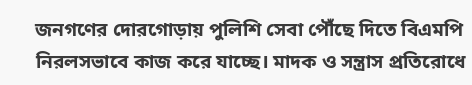জনগণের দোরগোড়ায় পুলিশি সেবা পৌঁছে দিতে বিএমপি নিরলসভাবে কাজ করে যাচ্ছে। মাদক ও সন্ত্রাস প্রতিরোধে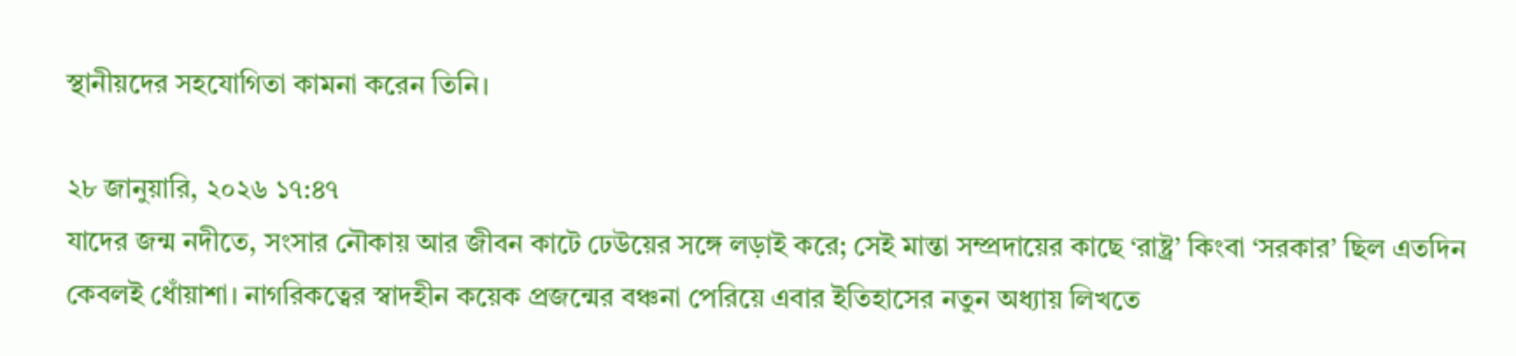স্থানীয়দের সহযোগিতা কামনা করেন তিনি।

২৮ জানুয়ারি, ২০২৬ ১৭:৪৭
যাদের জন্ম নদীতে, সংসার নৌকায় আর জীবন কাটে ঢেউয়ের সঙ্গে লড়াই করে; সেই মান্তা সম্প্রদায়ের কাছে ‘রাষ্ট্র’ কিংবা ‘সরকার’ ছিল এতদিন কেবলই ধোঁয়াশা। নাগরিকত্বের স্বাদহীন কয়েক প্রজন্মের বঞ্চনা পেরিয়ে এবার ইতিহাসের নতুন অধ্যায় লিখতে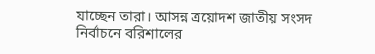যাচ্ছেন তারা। আসন্ন ত্রয়োদশ জাতীয় সংসদ নির্বাচনে বরিশালের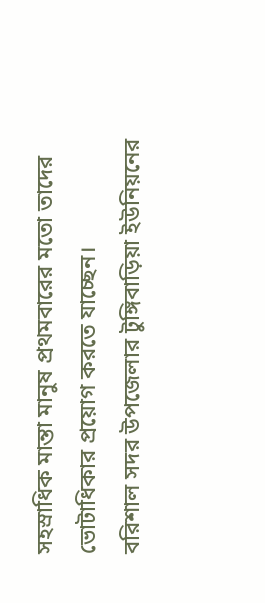সহস্রাধিক মান্তা মানুষ প্রথমবারের মতো তাদের ভোটাধিকার প্রয়োগ করতে যাচ্ছেন।
বরিশাল সদর উপজেলার টুঙ্গিবাড়িয়া ইউনিয়নের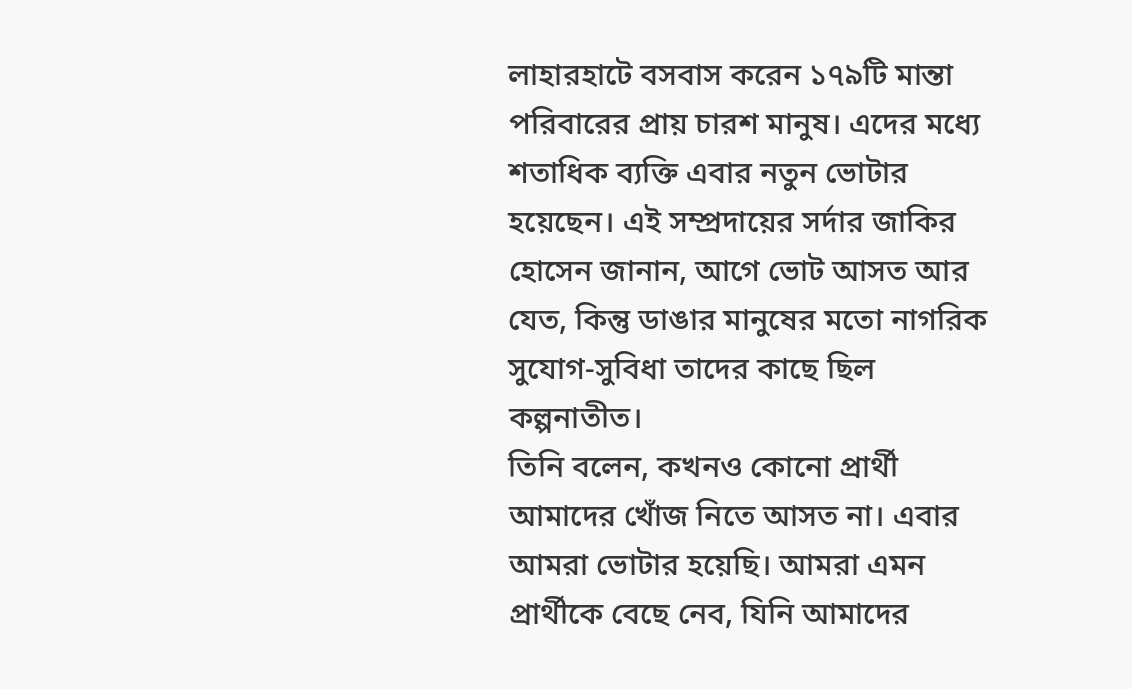লাহারহাটে বসবাস করেন ১৭৯টি মান্তা পরিবারের প্রায় চারশ মানুষ। এদের মধ্যে শতাধিক ব্যক্তি এবার নতুন ভোটার হয়েছেন। এই সম্প্রদায়ের সর্দার জাকির হোসেন জানান, আগে ভোট আসত আর যেত, কিন্তু ডাঙার মানুষের মতো নাগরিক সুযোগ-সুবিধা তাদের কাছে ছিল কল্পনাতীত।
তিনি বলেন, কখনও কোনো প্রার্থী আমাদের খোঁজ নিতে আসত না। এবার আমরা ভোটার হয়েছি। আমরা এমন প্রার্থীকে বেছে নেব, যিনি আমাদের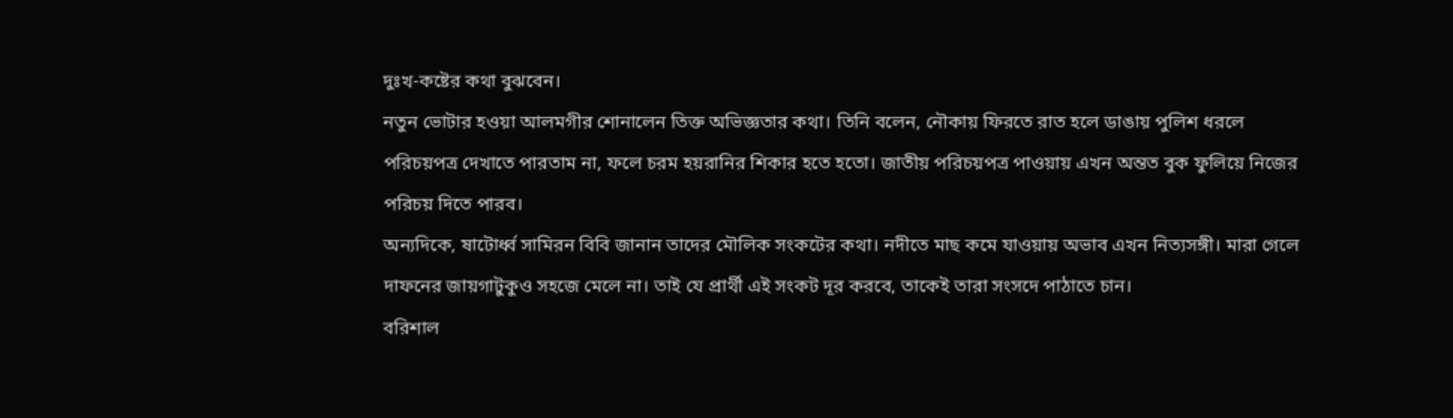দুঃখ-কষ্টের কথা বুঝবেন।
নতুন ভোটার হওয়া আলমগীর শোনালেন তিক্ত অভিজ্ঞতার কথা। তিনি বলেন, নৌকায় ফিরতে রাত হলে ডাঙায় পুলিশ ধরলে পরিচয়পত্র দেখাতে পারতাম না, ফলে চরম হয়রানির শিকার হতে হতো। জাতীয় পরিচয়পত্র পাওয়ায় এখন অন্তত বুক ফুলিয়ে নিজের পরিচয় দিতে পারব।
অন্যদিকে, ষাটোর্ধ্ব সামিরন বিবি জানান তাদের মৌলিক সংকটের কথা। নদীতে মাছ কমে যাওয়ায় অভাব এখন নিত্যসঙ্গী। মারা গেলে দাফনের জায়গাটুকুও সহজে মেলে না। তাই যে প্রার্থী এই সংকট দূর করবে, তাকেই তারা সংসদে পাঠাতে চান।
বরিশাল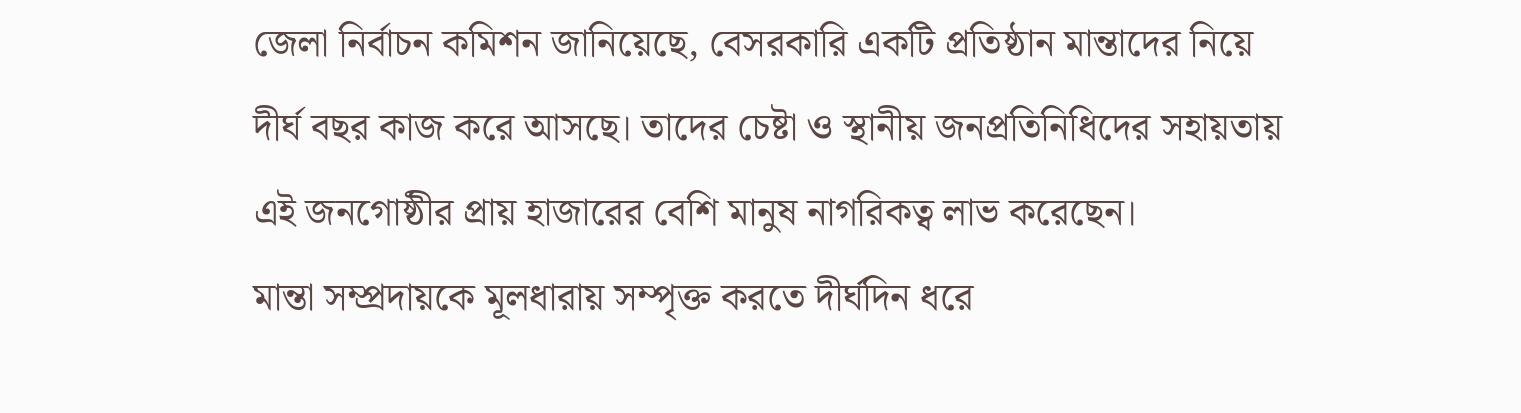জেলা নির্বাচন কমিশন জানিয়েছে, বেসরকারি একটি প্রতিষ্ঠান মান্তাদের নিয়ে দীর্ঘ বছর কাজ করে আসছে। তাদের চেষ্টা ও স্থানীয় জনপ্রতিনিধিদের সহায়তায় এই জনগোষ্ঠীর প্রায় হাজারের বেশি মানুষ নাগরিকত্ব লাভ করেছেন।
মান্তা সম্প্রদায়কে মূলধারায় সম্পৃক্ত করতে দীর্ঘদিন ধরে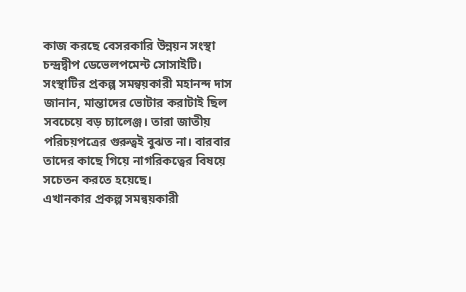কাজ করছে বেসরকারি উন্নয়ন সংস্থা চন্দ্রদ্বীপ ডেভেলপমেন্ট সোসাইটি। সংস্থাটির প্রকল্প সমন্বয়কারী মহানন্দ দাস জানান, মান্তাদের ভোটার করাটাই ছিল সবচেয়ে বড় চ্যালেঞ্জ। তারা জাতীয় পরিচয়পত্রের গুরুত্বই বুঝত না। বারবার তাদের কাছে গিয়ে নাগরিকত্বের বিষয়ে সচেতন করতে হয়েছে।
এখানকার প্রকল্প সমন্বয়কারী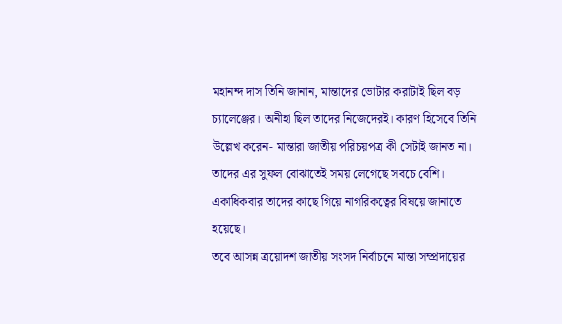মহানন্দ দাস তিনি জানান, মান্তাদের ভোটার করাটাই ছিল বড় চ্যালেঞ্জের। অনীহা ছিল তাদের নিজেদেরই। কারণ হিসেবে তিনি উল্লেখ করেন- মান্তারা জাতীয় পরিচয়পত্র কী সেটাই জানত না। তাদের এর সুফল বোঝাতেই সময় লেগেছে সবচে বেশি। একাধিকবার তাদের কাছে গিয়ে নাগরিকত্বের বিষয়ে জানাতে হয়েছে।
তবে আসন্ন ত্রয়োদশ জাতীয় সংসদ নির্বাচনে মান্তা সম্প্রদায়ের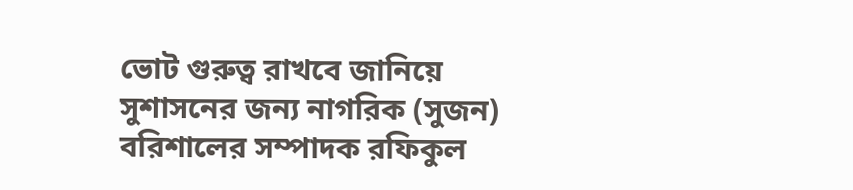ভোট গুরুত্ব রাখবে জানিয়ে সুশাসনের জন্য নাগরিক (সুজন) বরিশালের সম্পাদক রফিকুল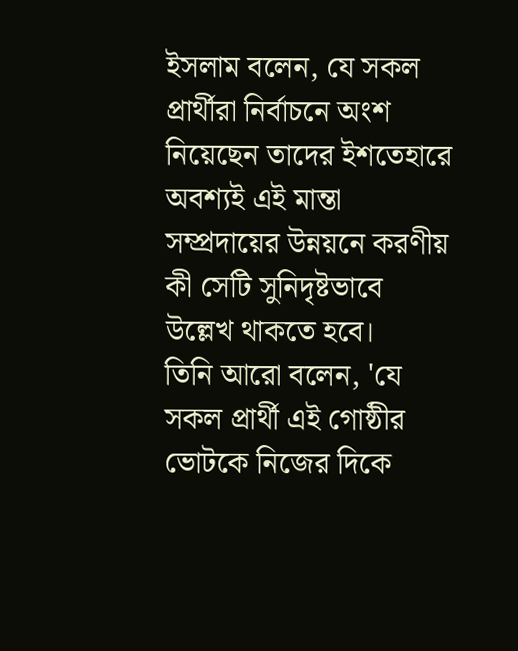ইসলাম বলেন, যে সকল প্রার্থীরা নির্বাচনে অংশ নিয়েছেন তাদের ইশতেহারে অবশ্যই এই মান্তা সম্প্রদায়ের উন্নয়নে করণীয় কী সেটি সুনিদৃষ্টভাবে উল্লেখ থাকতে হবে।
তিনি আরো বলেন, 'যে সকল প্রার্থী এই গোষ্ঠীর ভোটকে নিজের দিকে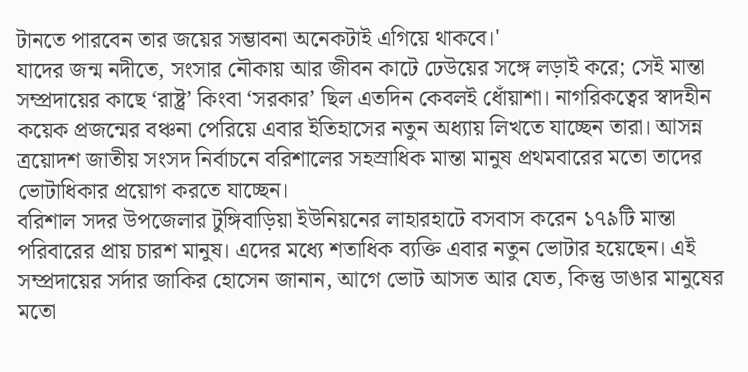টানতে পারবেন তার জয়ের সম্ভাবনা অনেকটাই এগিয়ে থাকবে।'
যাদের জন্ম নদীতে, সংসার নৌকায় আর জীবন কাটে ঢেউয়ের সঙ্গে লড়াই করে; সেই মান্তা সম্প্রদায়ের কাছে ‘রাষ্ট্র’ কিংবা ‘সরকার’ ছিল এতদিন কেবলই ধোঁয়াশা। নাগরিকত্বের স্বাদহীন কয়েক প্রজন্মের বঞ্চনা পেরিয়ে এবার ইতিহাসের নতুন অধ্যায় লিখতে যাচ্ছেন তারা। আসন্ন ত্রয়োদশ জাতীয় সংসদ নির্বাচনে বরিশালের সহস্রাধিক মান্তা মানুষ প্রথমবারের মতো তাদের ভোটাধিকার প্রয়োগ করতে যাচ্ছেন।
বরিশাল সদর উপজেলার টুঙ্গিবাড়িয়া ইউনিয়নের লাহারহাটে বসবাস করেন ১৭৯টি মান্তা পরিবারের প্রায় চারশ মানুষ। এদের মধ্যে শতাধিক ব্যক্তি এবার নতুন ভোটার হয়েছেন। এই সম্প্রদায়ের সর্দার জাকির হোসেন জানান, আগে ভোট আসত আর যেত, কিন্তু ডাঙার মানুষের মতো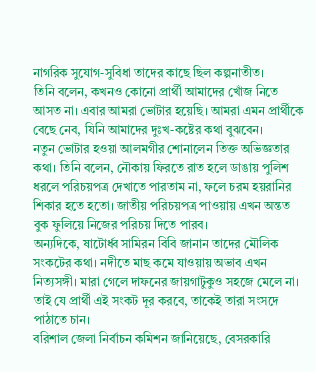নাগরিক সুযোগ-সুবিধা তাদের কাছে ছিল কল্পনাতীত।
তিনি বলেন, কখনও কোনো প্রার্থী আমাদের খোঁজ নিতে আসত না। এবার আমরা ভোটার হয়েছি। আমরা এমন প্রার্থীকে বেছে নেব, যিনি আমাদের দুঃখ-কষ্টের কথা বুঝবেন।
নতুন ভোটার হওয়া আলমগীর শোনালেন তিক্ত অভিজ্ঞতার কথা। তিনি বলেন, নৌকায় ফিরতে রাত হলে ডাঙায় পুলিশ ধরলে পরিচয়পত্র দেখাতে পারতাম না, ফলে চরম হয়রানির শিকার হতে হতো। জাতীয় পরিচয়পত্র পাওয়ায় এখন অন্তত বুক ফুলিয়ে নিজের পরিচয় দিতে পারব।
অন্যদিকে, ষাটোর্ধ্ব সামিরন বিবি জানান তাদের মৌলিক সংকটের কথা। নদীতে মাছ কমে যাওয়ায় অভাব এখন নিত্যসঙ্গী। মারা গেলে দাফনের জায়গাটুকুও সহজে মেলে না। তাই যে প্রার্থী এই সংকট দূর করবে, তাকেই তারা সংসদে পাঠাতে চান।
বরিশাল জেলা নির্বাচন কমিশন জানিয়েছে, বেসরকারি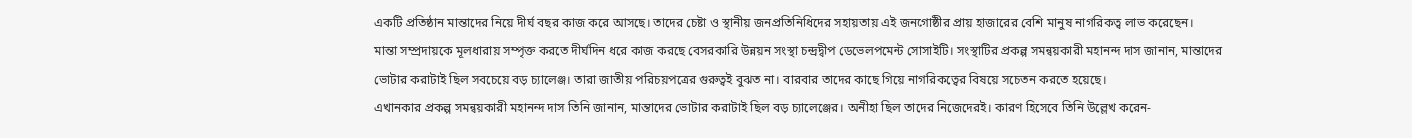একটি প্রতিষ্ঠান মান্তাদের নিয়ে দীর্ঘ বছর কাজ করে আসছে। তাদের চেষ্টা ও স্থানীয় জনপ্রতিনিধিদের সহায়তায় এই জনগোষ্ঠীর প্রায় হাজারের বেশি মানুষ নাগরিকত্ব লাভ করেছেন।
মান্তা সম্প্রদায়কে মূলধারায় সম্পৃক্ত করতে দীর্ঘদিন ধরে কাজ করছে বেসরকারি উন্নয়ন সংস্থা চন্দ্রদ্বীপ ডেভেলপমেন্ট সোসাইটি। সংস্থাটির প্রকল্প সমন্বয়কারী মহানন্দ দাস জানান, মান্তাদের ভোটার করাটাই ছিল সবচেয়ে বড় চ্যালেঞ্জ। তারা জাতীয় পরিচয়পত্রের গুরুত্বই বুঝত না। বারবার তাদের কাছে গিয়ে নাগরিকত্বের বিষয়ে সচেতন করতে হয়েছে।
এখানকার প্রকল্প সমন্বয়কারী মহানন্দ দাস তিনি জানান, মান্তাদের ভোটার করাটাই ছিল বড় চ্যালেঞ্জের। অনীহা ছিল তাদের নিজেদেরই। কারণ হিসেবে তিনি উল্লেখ করেন-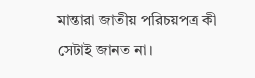মান্তারা জাতীয় পরিচয়পত্র কী সেটাই জানত না।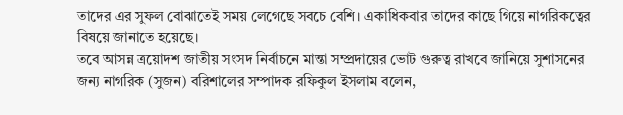তাদের এর সুফল বোঝাতেই সময় লেগেছে সবচে বেশি। একাধিকবার তাদের কাছে গিয়ে নাগরিকত্বের বিষয়ে জানাতে হয়েছে।
তবে আসন্ন ত্রয়োদশ জাতীয় সংসদ নির্বাচনে মান্তা সম্প্রদায়ের ভোট গুরুত্ব রাখবে জানিয়ে সুশাসনের জন্য নাগরিক (সুজন) বরিশালের সম্পাদক রফিকুল ইসলাম বলেন,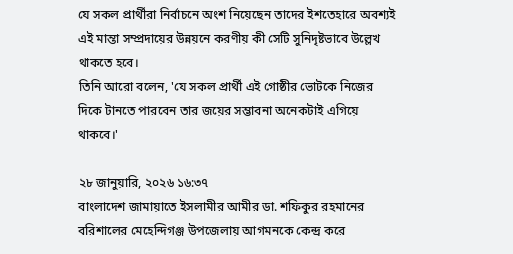যে সকল প্রার্থীরা নির্বাচনে অংশ নিয়েছেন তাদের ইশতেহারে অবশ্যই এই মান্তা সম্প্রদায়ের উন্নয়নে করণীয় কী সেটি সুনিদৃষ্টভাবে উল্লেখ থাকতে হবে।
তিনি আরো বলেন, 'যে সকল প্রার্থী এই গোষ্ঠীর ভোটকে নিজের দিকে টানতে পারবেন তার জয়ের সম্ভাবনা অনেকটাই এগিয়ে থাকবে।'

২৮ জানুয়ারি, ২০২৬ ১৬:৩৭
বাংলাদেশ জামায়াতে ইসলামীর আমীর ডা. শফিকুর রহমানের বরিশালের মেহেন্দিগঞ্জ উপজেলায় আগমনকে কেন্দ্র করে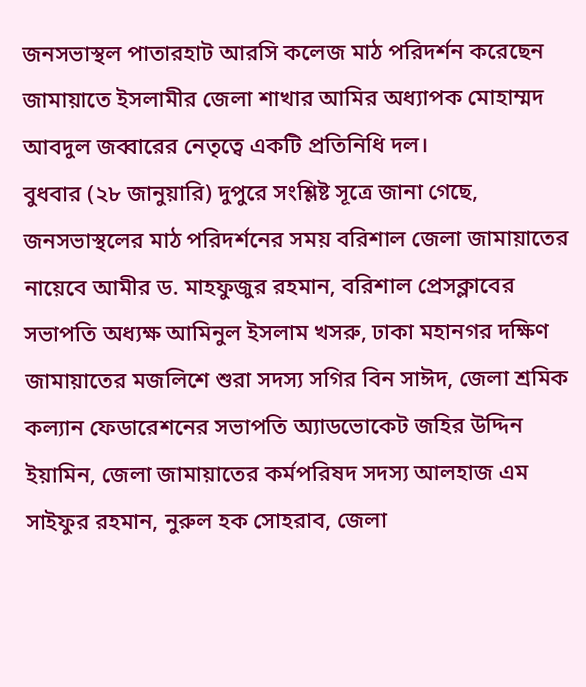জনসভাস্থল পাতারহাট আরসি কলেজ মাঠ পরিদর্শন করেছেন জামায়াতে ইসলামীর জেলা শাখার আমির অধ্যাপক মোহাম্মদ আবদুল জব্বারের নেতৃত্বে একটি প্রতিনিধি দল।
বুধবার (২৮ জানুয়ারি) দুপুরে সংশ্লিষ্ট সূত্রে জানা গেছে, জনসভাস্থলের মাঠ পরিদর্শনের সময় বরিশাল জেলা জামায়াতের নায়েবে আমীর ড. মাহফুজুর রহমান, বরিশাল প্রেসক্লাবের সভাপতি অধ্যক্ষ আমিনুল ইসলাম খসরু, ঢাকা মহানগর দক্ষিণ জামায়াতের মজলিশে শুরা সদস্য সগির বিন সাঈদ, জেলা শ্রমিক কল্যান ফেডারেশনের সভাপতি অ্যাডভোকেট জহির উদ্দিন ইয়ামিন, জেলা জামায়াতের কর্মপরিষদ সদস্য আলহাজ এম সাইফুর রহমান, নুরুল হক সোহরাব, জেলা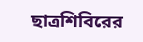ছাত্রশিবিরের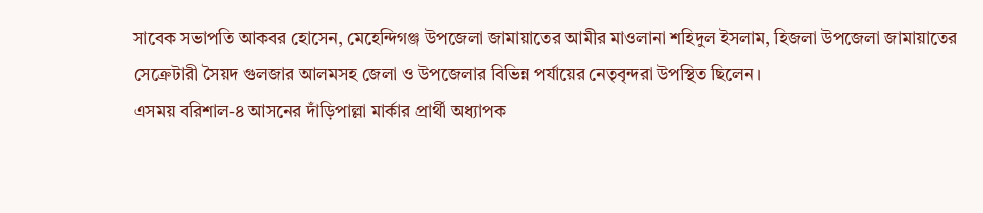সাবেক সভাপতি আকবর হোসেন, মেহেন্দিগঞ্জ উপজেলা জামায়াতের আমীর মাওলানা শহিদুল ইসলাম, হিজলা উপজেলা জামায়াতের সেক্রেটারী সৈয়দ গুলজার আলমসহ জেলা ও উপজেলার বিভিন্ন পর্যায়ের নেতৃবৃন্দরা উপস্থিত ছিলেন।
এসময় বরিশাল-৪ আসনের দাঁড়িপাল্লা মার্কার প্রার্থী অধ্যাপক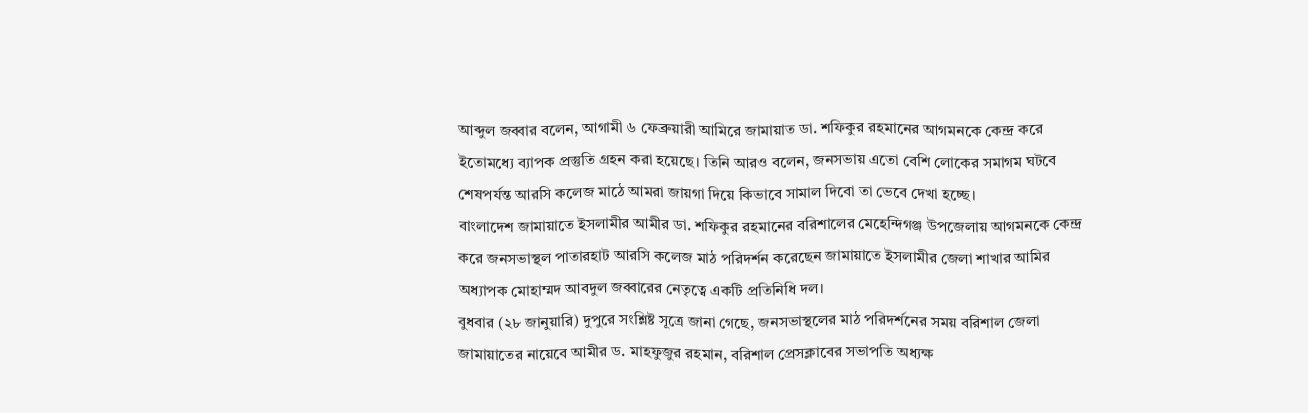আব্দুল জব্বার বলেন, আগামী ৬ ফেব্রুয়ারী আমিরে জামায়াত ডা. শফিকুর রহমানের আগমনকে কেন্দ্র করে ইতোমধ্যে ব্যাপক প্রস্তুতি গ্রহন করা হয়েছে। তিনি আরও বলেন, জনসভায় এতো বেশি লোকের সমাগম ঘটবে শেষপর্যন্ত আরসি কলেজ মাঠে আমরা জায়গা দিয়ে কিভাবে সামাল দিবো তা ভেবে দেখা হচ্ছে।
বাংলাদেশ জামায়াতে ইসলামীর আমীর ডা. শফিকুর রহমানের বরিশালের মেহেন্দিগঞ্জ উপজেলায় আগমনকে কেন্দ্র করে জনসভাস্থল পাতারহাট আরসি কলেজ মাঠ পরিদর্শন করেছেন জামায়াতে ইসলামীর জেলা শাখার আমির অধ্যাপক মোহাম্মদ আবদুল জব্বারের নেতৃত্বে একটি প্রতিনিধি দল।
বুধবার (২৮ জানুয়ারি) দুপুরে সংশ্লিষ্ট সূত্রে জানা গেছে, জনসভাস্থলের মাঠ পরিদর্শনের সময় বরিশাল জেলা জামায়াতের নায়েবে আমীর ড. মাহফুজুর রহমান, বরিশাল প্রেসক্লাবের সভাপতি অধ্যক্ষ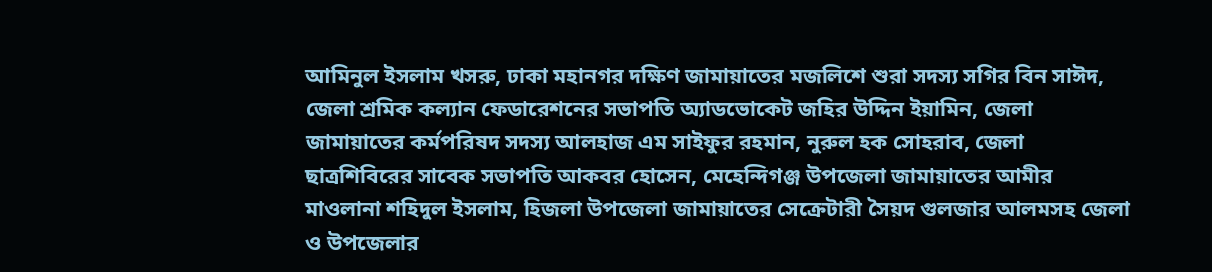আমিনুল ইসলাম খসরু, ঢাকা মহানগর দক্ষিণ জামায়াতের মজলিশে শুরা সদস্য সগির বিন সাঈদ, জেলা শ্রমিক কল্যান ফেডারেশনের সভাপতি অ্যাডভোকেট জহির উদ্দিন ইয়ামিন, জেলা জামায়াতের কর্মপরিষদ সদস্য আলহাজ এম সাইফুর রহমান, নুরুল হক সোহরাব, জেলা ছাত্রশিবিরের সাবেক সভাপতি আকবর হোসেন, মেহেন্দিগঞ্জ উপজেলা জামায়াতের আমীর মাওলানা শহিদুল ইসলাম, হিজলা উপজেলা জামায়াতের সেক্রেটারী সৈয়দ গুলজার আলমসহ জেলা ও উপজেলার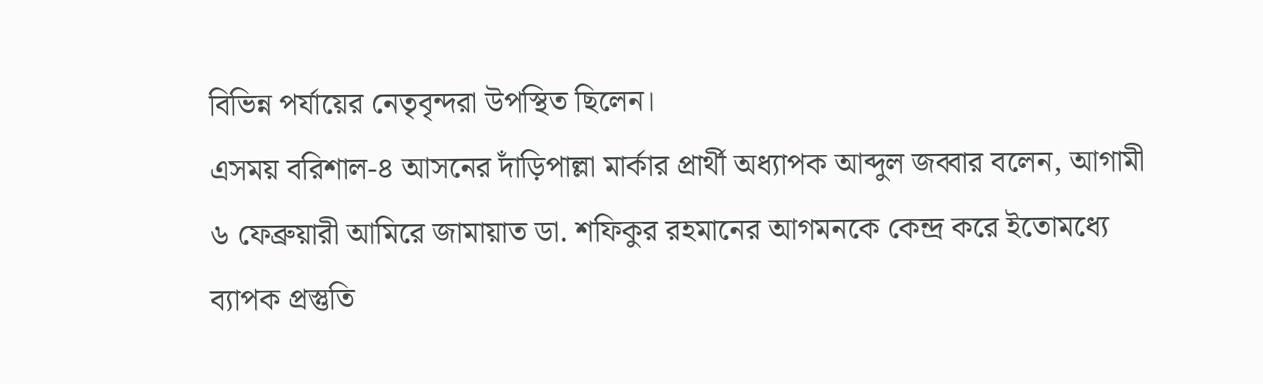বিভিন্ন পর্যায়ের নেতৃবৃন্দরা উপস্থিত ছিলেন।
এসময় বরিশাল-৪ আসনের দাঁড়িপাল্লা মার্কার প্রার্থী অধ্যাপক আব্দুল জব্বার বলেন, আগামী ৬ ফেব্রুয়ারী আমিরে জামায়াত ডা. শফিকুর রহমানের আগমনকে কেন্দ্র করে ইতোমধ্যে ব্যাপক প্রস্তুতি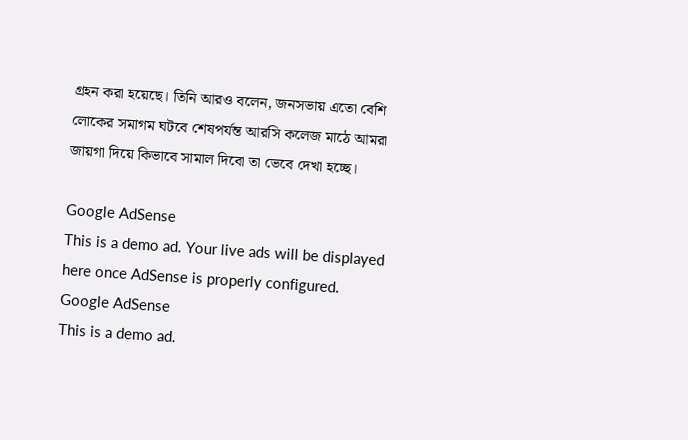গ্রহন করা হয়েছে। তিনি আরও বলেন, জনসভায় এতো বেশি লোকের সমাগম ঘটবে শেষপর্যন্ত আরসি কলেজ মাঠে আমরা জায়গা দিয়ে কিভাবে সামাল দিবো তা ভেবে দেখা হচ্ছে।

Google AdSense
This is a demo ad. Your live ads will be displayed here once AdSense is properly configured.
Google AdSense
This is a demo ad.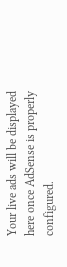Your live ads will be displayed here once AdSense is properly configured.